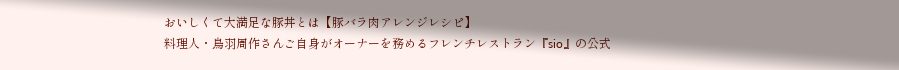おいしくて大満足な豚丼とは【豚バラ肉アレンジレシピ】
料理人・鳥羽周作さんご自身がオーナーを務めるフレンチレストラン『sio』の公式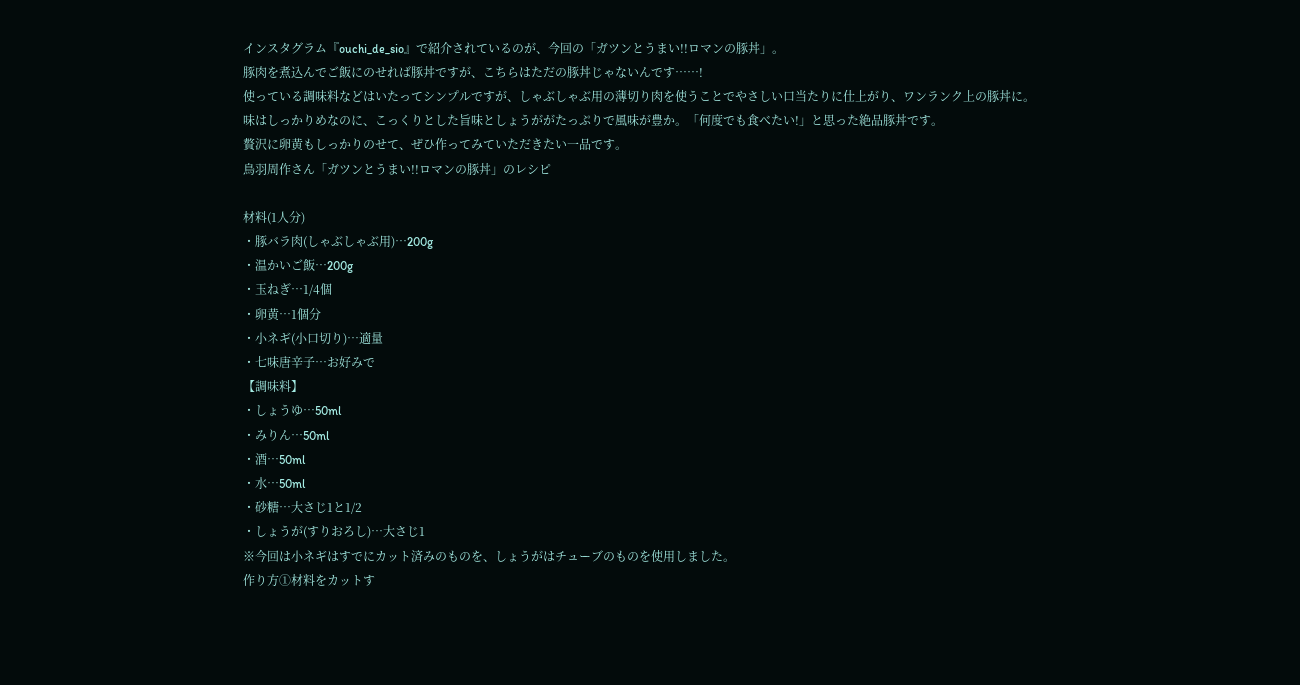インスタグラム『ouchi_de_sio』で紹介されているのが、今回の「ガツンとうまい!!ロマンの豚丼」。
豚肉を煮込んでご飯にのせれば豚丼ですが、こちらはただの豚丼じゃないんです……!
使っている調味料などはいたってシンプルですが、しゃぶしゃぶ用の薄切り肉を使うことでやさしい口当たりに仕上がり、ワンランク上の豚丼に。
味はしっかりめなのに、こっくりとした旨味としょうががたっぷりで風味が豊か。「何度でも食べたい!」と思った絶品豚丼です。
贅沢に卵黄もしっかりのせて、ぜひ作ってみていただきたい一品です。
鳥羽周作さん「ガツンとうまい!!ロマンの豚丼」のレシピ

材料(1人分)
・豚バラ肉(しゃぶしゃぶ用)…200g
・温かいご飯…200g
・玉ねぎ…1/4個
・卵黄…1個分
・小ネギ(小口切り)…適量
・七味唐辛子…お好みで
【調味料】
・しょうゆ…50ml
・みりん…50ml
・酒…50ml
・水…50ml
・砂糖…大さじ1と1/2
・しょうが(すりおろし)…大さじ1
※今回は小ネギはすでにカット済みのものを、しょうがはチューブのものを使用しました。
作り方①材料をカットす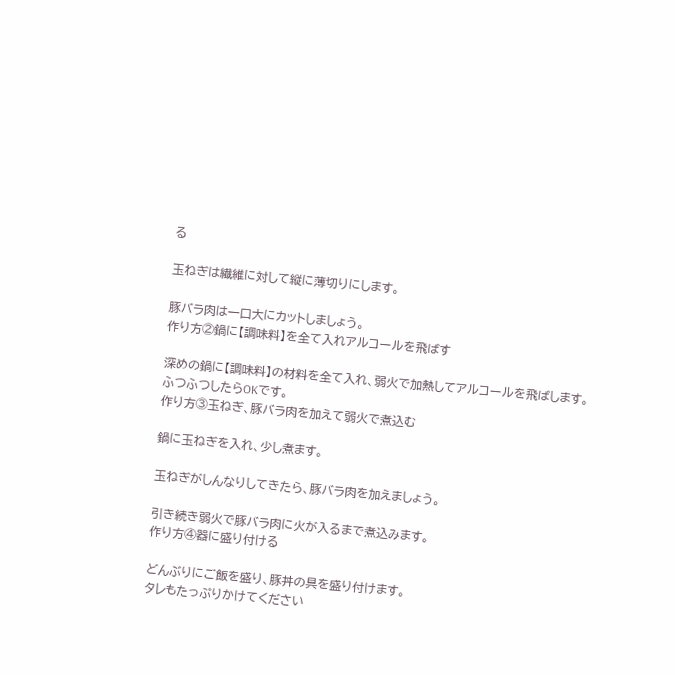る

玉ねぎは繊維に対して縦に薄切りにします。

豚バラ肉は一口大にカットしましょう。
作り方②鍋に【調味料】を全て入れアルコールを飛ばす

深めの鍋に【調味料】の材料を全て入れ、弱火で加熱してアルコールを飛ばします。
ふつふつしたらOKです。
作り方③玉ねぎ、豚バラ肉を加えて弱火で煮込む

鍋に玉ねぎを入れ、少し煮ます。

玉ねぎがしんなりしてきたら、豚バラ肉を加えましょう。

引き続き弱火で豚バラ肉に火が入るまで煮込みます。
作り方④器に盛り付ける

どんぶりにご飯を盛り、豚丼の具を盛り付けます。
タレもたっぷりかけてください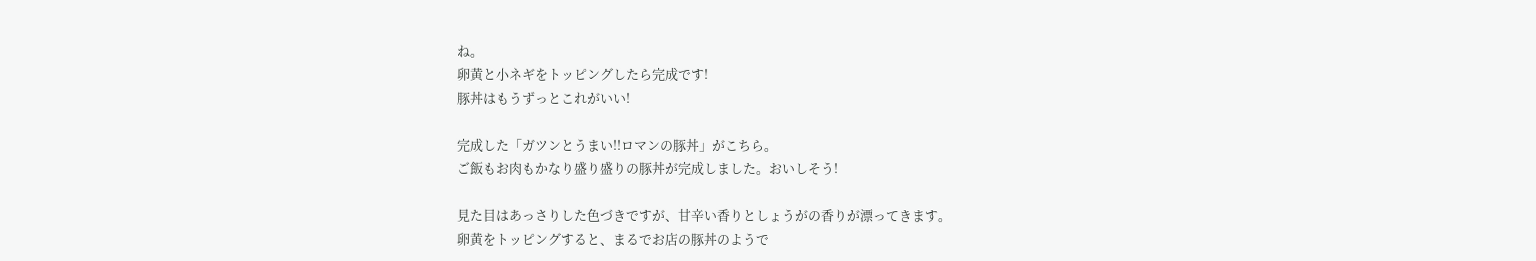ね。
卵黄と小ネギをトッピングしたら完成です!
豚丼はもうずっとこれがいい!

完成した「ガツンとうまい!!ロマンの豚丼」がこちら。
ご飯もお肉もかなり盛り盛りの豚丼が完成しました。おいしそう!

見た目はあっさりした色づきですが、甘辛い香りとしょうがの香りが漂ってきます。
卵黄をトッピングすると、まるでお店の豚丼のようで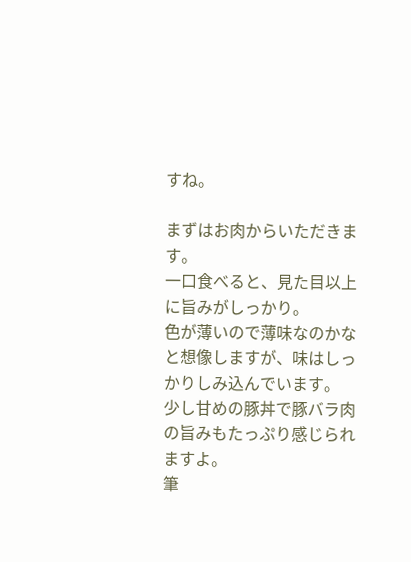すね。

まずはお肉からいただきます。
一口食べると、見た目以上に旨みがしっかり。
色が薄いので薄味なのかなと想像しますが、味はしっかりしみ込んでいます。
少し甘めの豚丼で豚バラ肉の旨みもたっぷり感じられますよ。
筆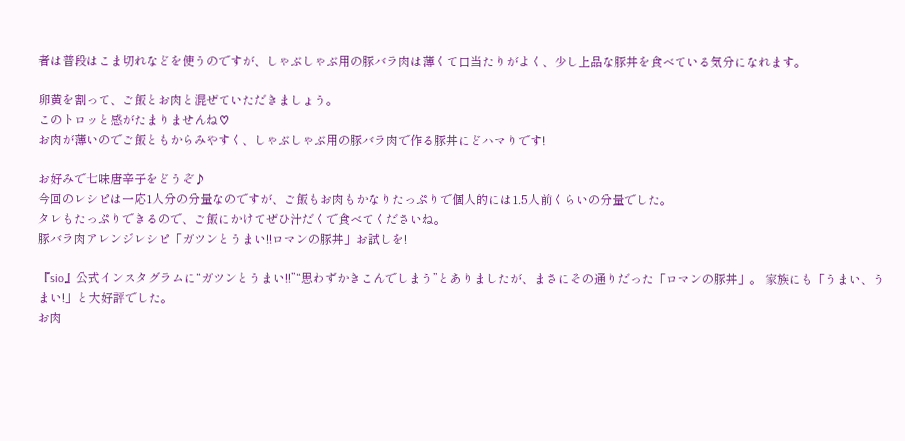者は普段はこま切れなどを使うのですが、しゃぶしゃぶ用の豚バラ肉は薄くて口当たりがよく、少し上品な豚丼を食べている気分になれます。

卵黄を割って、ご飯とお肉と混ぜていただきましょう。
このトロッと感がたまりませんね♡
お肉が薄いのでご飯ともからみやすく、しゃぶしゃぶ用の豚バラ肉で作る豚丼にどハマりです!

お好みで七味唐辛子をどうぞ♪
今回のレシピは一応1人分の分量なのですが、ご飯もお肉もかなりたっぷりで個人的には1.5人前くらいの分量でした。
タレもたっぷりできるので、ご飯にかけてぜひ汁だくで食べてくださいね。
豚バラ肉アレンジレシピ「ガツンとうまい!!ロマンの豚丼」お試しを!

『sio』公式インスタグラムに“ガツンとうまい!!”“思わずかきこんでしまう”とありましたが、まさにその通りだった「ロマンの豚丼」。 家族にも「うまい、うまい!」と大好評でした。
お肉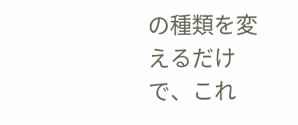の種類を変えるだけで、これ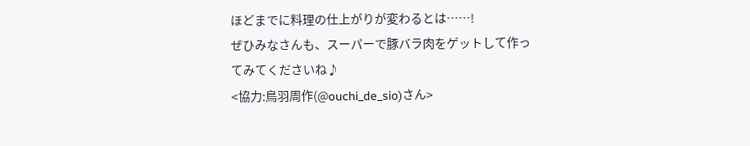ほどまでに料理の仕上がりが変わるとは……!
ぜひみなさんも、スーパーで豚バラ肉をゲットして作ってみてくださいね♪
<協力:鳥羽周作(@ouchi_de_sio)さん>